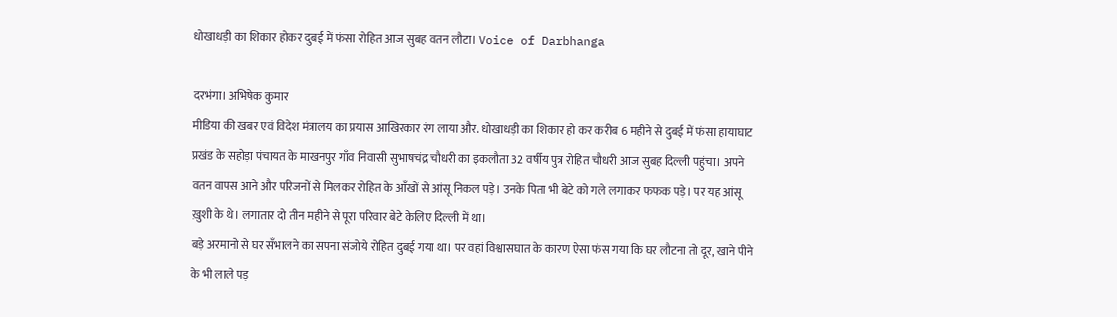धोखाधड़ी का शिकार होकर दुबई में फंसा रोहित आज सुबह वतन लौटा। Voice of Darbhanga

दरभंगा। अभिषेक कुमार
मीडिया की खबर एवं विदेश मंत्रालय का प्रयास आखिरकार रंग लाया और. धोखाधड़ी का शिकार हो कर करीब 6 महीने से दुबई में फंसा हायाघाट प्रखंड के सहोड़ा पंचायत के माखनपुर गाँव निवासी सुभाषचंद्र चौधरी का इकलौता 32 वर्षीय पुत्र रोहित चौधरी आज सुबह दिल्ली पहुंचा। अपने वतन वापस आने और परिजनों से मिलकर रोहित के आँखों से आंसू निकल पड़े। उनके पिता भी बेटे को गले लगाकर फफक पड़े। पर यह आंसू ख़ुशी के थे। लगातार दो तीन महीने से पूरा परिवार बेटे केलिए दिल्ली में था।
बड़े अरमानो से घर सँभालने का सपना संजोये रोहित दुबई गया था। पर वहां विश्वासघात के कारण ऐसा फंस गया कि घर लौटना तो दूर, खाने पीने के भी लाले पड़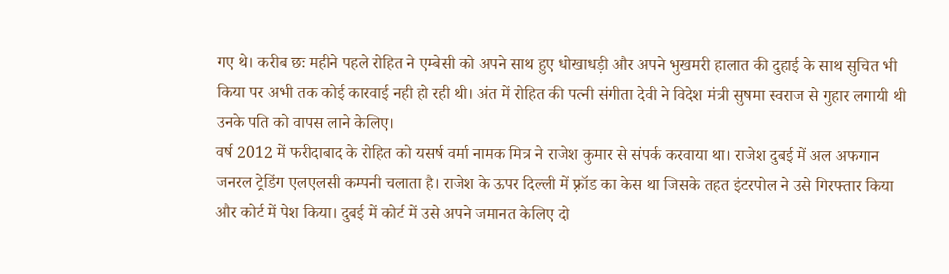गए थे। करीब छः महीने पहले रोहित ने एम्बेसी को अपने साथ हुए धोखाधड़ी और अपने भुखमरी हालात की दुहाई के साथ सुचित भी किया पर अभी तक कोई कारवाई नही हो रही थी। अंत में रोहित की पत्नी संगीता देवी ने विदेश मंत्री सुषमा स्वराज से गुहार लगायी थी उनके पति को वापस लाने केलिए।
वर्ष 2012 में फरीदाबाद के रोहित को यसर्ष वर्मा नामक मित्र ने राजेश कुमार से संपर्क करवाया था। राजेश दुबई में अल अफगान जनरल ट्रेडिंग एलएलसी कम्पनी चलाता है। राजेश के ऊपर दिल्ली में फ़्रॉड का केस था जिसके तहत इंटरपोल ने उसे गिरफ्तार किया और कोर्ट में पेश किया। दुबई में कोर्ट में उसे अपने जमानत केलिए दो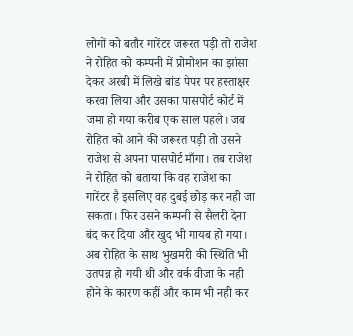लोगों को बतौर गारेंटर जरूरत पड़ी तो राजेश ने रोहित को कम्पनी में प्रोमोशन का झांसा देकर अरबी में लिखे बांड पेपर पर हस्ताक्षर करवा लिया और उसका पासपोर्ट कोर्ट में जमा हो गया करीब एक साल पहले। जब रोहित को आने की जरूरत पड़ी तो उसने राजेश से अपना पासपोर्ट माँगा। तब राजेश ने रोहित को बताया कि वह राजेश का गारेंटर है इसलिए वह दुबई छोड़ कर नही जा सकता। फिर उसने कम्पनी से सैलरी देना बंद कर दिया और खुद भी गायब हो गया। अब रोहित के साथ भुखमरी की स्थिति भी उतपन्न हो गयी थी और वर्क वीजा के नही होने के कारण कहीं और काम भी नही कर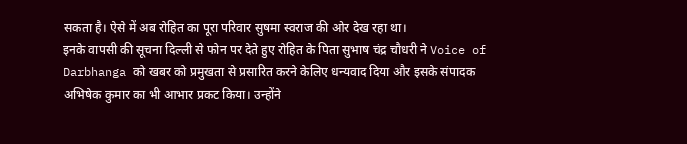सकता है। ऐसे में अब रोहित का पूरा परिवार सुषमा स्वराज की ओर देख रहा था।
इनके वापसी की सूचना दिल्ली से फोन पर देते हुए रोहित के पिता सुभाष चंद्र चौधरी ने Voice of Darbhanga को खबर को प्रमुखता से प्रसारित करने केलिए धन्यवाद दिया और इसके संपादक अभिषेक कुमार का भी आभार प्रकट किया। उन्होंने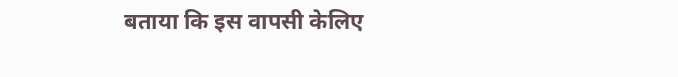बताया कि इस वापसी केलिए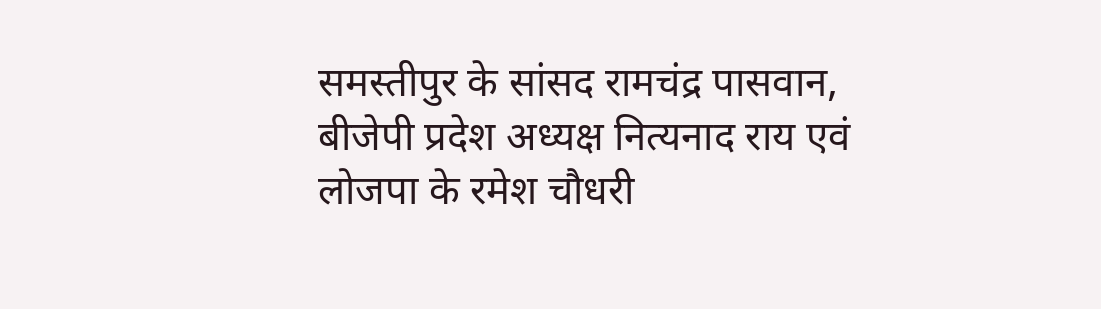समस्तीपुर के सांसद रामचंद्र पासवान, बीजेपी प्रदेश अध्यक्ष नित्यनाद राय एवं लोजपा के रमेश चौधरी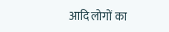आदि लोगों का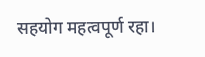सहयोग महत्वपूर्ण रहा।